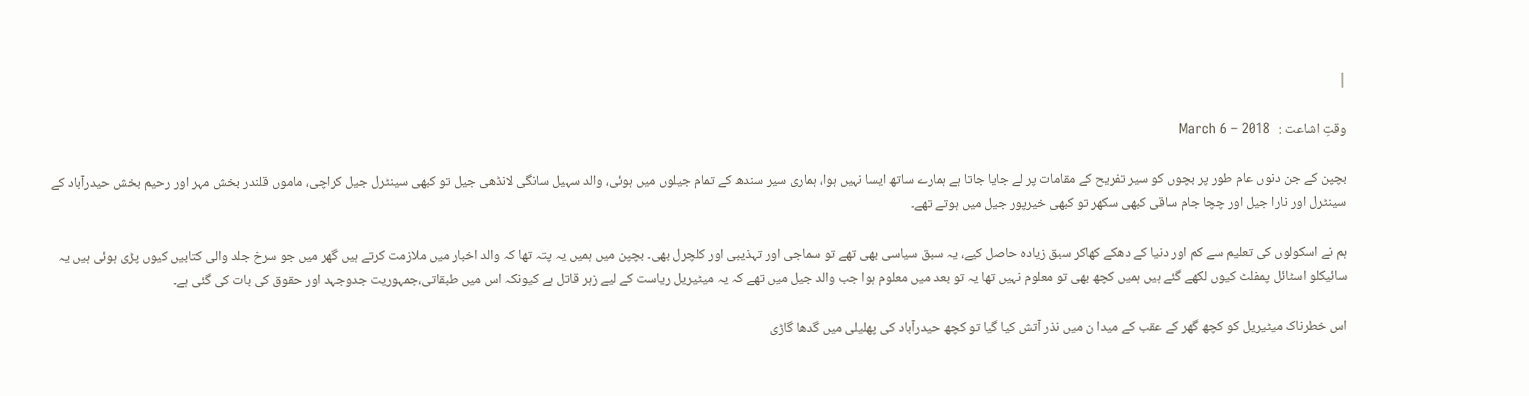|

وقتِ اشاعت :   March 6 – 2018

بچپن کے جن دنوں عام طور پر بچوں کو سیر تفریح کے مقامات پر لے جایا جاتا ہے ہمارے ساتھ ایسا نہیں ہوا، ہماری سیر سندھ کے تمام جیلوں میں ہوئی، والد سہیل سانگی لانڈھی جیل تو کبھی سینٹرل جیل کراچی، ماموں قلندر بخش مہر اور رحیم بخش حیدرآباد کے سینٹرل اور نارا جیل اور چچا جام ساقی کبھی سکھر تو کبھی خیرپور جیل میں ہوتے تھے۔

ہم نے اسکولوں کی تعلیم سے کم اور دنیا کے دھکے کھاکر سبق زیادہ حاصل کیے، یہ سبق سیاسی بھی تھے تو سماجی اور تہذیبی اور کلچرل بھی۔ بچپن میں ہمیں یہ پتہ تھا کہ والد اخبار میں ملازمت کرتے ہیں گھر میں جو سرخ جلد والی کتابیں کیوں پڑی ہوئی ہیں یہ سائیکلو اسٹائل پمفلٹ کیوں لکھے گئے ہیں ہمیں کچھ بھی تو معلوم نہیں تھا یہ تو بعد میں معلوم ہوا جب والد جیل میں تھے کہ یہ میٹیریل ریاست کے لیے زہر قاتل ہے کیونکہ اس میں طبقاتی،جمہوریت جدوجہد اور حقوق کی بات کی گئی ہے۔

اس خطرناک میٹیریل کو کچھ گھر کے عقب کے میدا ن میں نذر آتش کیا گیا تو کچھ حیدرآباد کی پھلیلی میں گدھا گاڑی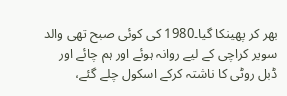بھر کر پھینکا گیا۔1980 کی کوئی صبح تھی والد سویر کراچی کے لیے روانہ ہوئے اور ہم چائے اور ڈبل روٹی کا ناشتہ کرکے اسکول چلے گئے،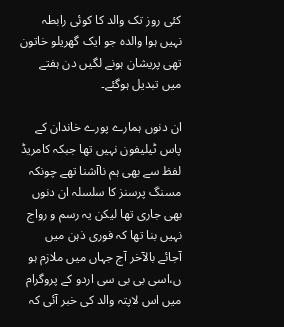کئی روز تک والد کا کوئی رابطہ نہیں ہوا والدہ جو ایک گھریلو خاتون تھی پریشان ہونے لگیں دن ہفتے میں تبدیل ہوگئے۔

ان دنوں ہمارے پورے خاندان کے پاس ٹیلیفون نہیں تھا جبکہ کامریڈ لفظ سے بھی ہم ناآشنا تھے چونکہ مسنگ پرسنز کا سلسلہ ان دنوں بھی جاری تھا لیکن یہ رسم و رواج نہیں بنا تھا کہ فوری ذہن میں آجائے بالآخر آج جہاں میں ملازم ہو ں،اسی بی بی سی اردو کے پروگرام میں اس لاپتہ والد کی خبر آئی کہ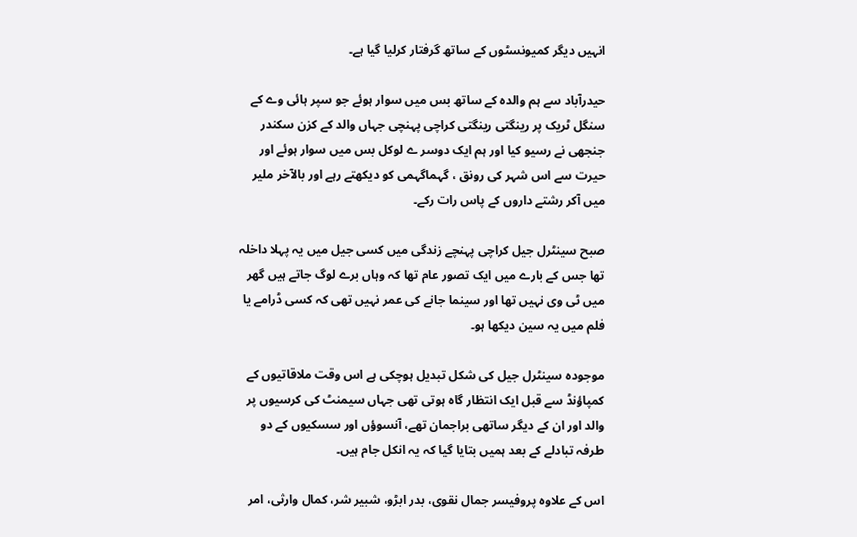انہیں دیگر کمیونسٹوں کے ساتھ گرفتار کرلیا گیا ہے۔

حیدرآباد سے ہم والدہ کے ساتھ بس میں سوار ہوئے جو سپر ہائی وے کے سنگل ٹریک پر رینگتی رینگتی کراچی پہنچی جہاں والد کے کزن سکندر جنجھی نے رسیو کیا اور ہم ایک دوسر ے لوکل بس میں سوار ہوئے اور حیرت سے اس شہر کی رونق ، گہماگہمی کو دیکھتے رہے اور بالآخر ملیر میں آکر رشتے داروں کے پاس رات رکے۔

صبح سینٹرل جیل کراچی پہنچے زندگی میں کسی جیل میں یہ پہلا داخلہ تھا جس کے بارے میں ایک تصور عام تھا کہ وہاں برے لوگ جاتے ہیں گھر میں ٹی وی نہیں تھا اور سینما جانے کی عمر نہیں تھی کہ کسی ڈرامے یا فلم میں یہ سین دیکھا ہو۔

موجودہ سینٹرل جیل کی شکل تبدیل ہوچکی ہے اس وقت ملاقاتیوں کے کمپاؤنڈ سے قبل ایک انتظار گاہ ہوتی تھی جہاں سیمنٹ کی کرسیوں پر والد اور ان کے دیگر ساتھی براجمان تھے، آنسوؤں اور سسکیوں کے دو طرفہ تبادلے کے بعد ہمیں بتایا گیا کہ یہ انکل جام ہیں۔

اس کے علاوہ پروفیسر جمال نقوی، بدر ابڑو، شبیر شر، کمال وارثی، امر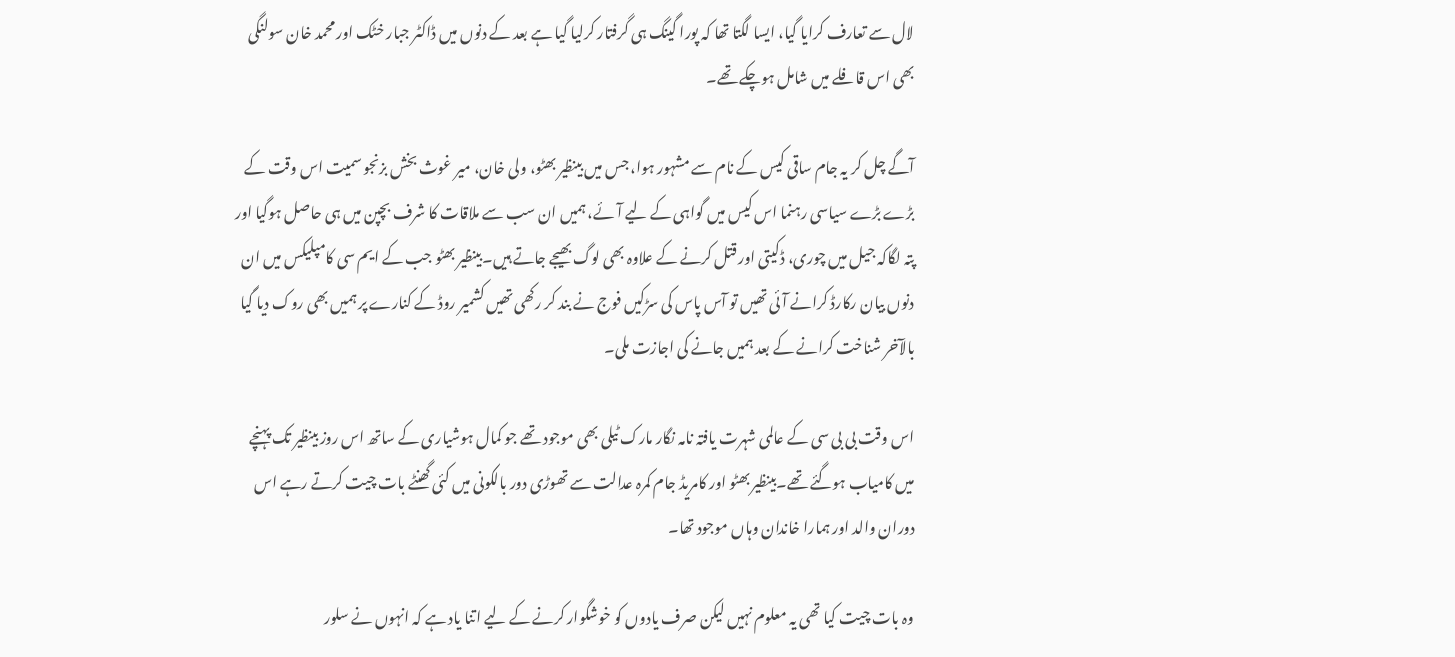لال سے تعارف کرایا گیا، ایسا لگتا تھا کہ پورا گینگ ہی گرفتار کرلیا گیا ہے بعد کے دنوں میں ڈاکٹر جبار خٹک اور محمد خان سولنگی بھی اس قافلے میں شامل ہوچکے تھے۔

آگے چل کر یہ جام ساقی کیس کے نام سے مشہور ہوا، جس میں بینظیر بھٹو، ولی خان، میر غوث بخش بزنجو سمیت اس وقت کے بڑے بڑے سیاسی رہنما اس کیس میں گواہی کے لیے آئے، ہمیں ان سب سے ملاقات کا شرف بچپن میں ہی حاصل ہوگیا اور پتہ لگاکہ جیل میں چوری، ڈکیتی اور قتل کرنے کے علاوہ بھی لوگ بھیجے جاتے ہیں۔بینظیر بھٹو جب کے ایم سی کامپلیکس میں ان دنوں بیان رکارڈ کرانے آئی تھیں تو آس پاس کی سڑکیں فوج نے بند کر رکھی تھیں کشمیر روڈ کے کنارے پر ہمیں بھی روک دیا گیا بالآخر شناخت کرانے کے بعد ہمیں جانے کی اجازت ملی۔

اس وقت بی بی سی کے عالمی شہرت یافتہ نامہ نگار مارک ٹیلی بھی موجود تھے جو کمال ہوشیاری کے ساتھ اس روز بینظیر تک پہنچے میں کامیاب ہوگئے تھے۔بینظیر بھٹو اور کامریڈ جام کمرہ عدالت سے تھوڑی دور بالکونی میں کئی گھنٹے بات چیت کرتے رہے اس دوران والد اور ہمارا خاندان وہاں موجود تھا۔

وہ بات چیت کیا تھی یہ معلوم نہیں لیکن صرف یادوں کو خوشگوار کرنے کے لیے اتنا یاد ہے کہ انہوں نے سلور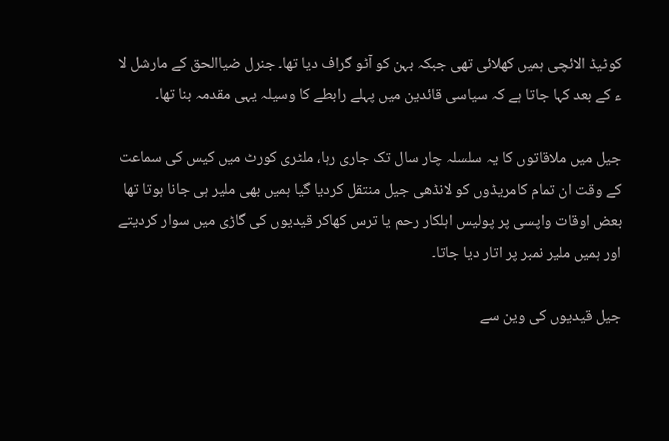کوٹیڈ الائچی ہمیں کھلائی تھی جبکہ بہن کو آٹو گراف دیا تھا۔ جنرل ضیاالحق کے مارشل لا ء کے بعد کہا جاتا ہے کہ سیاسی قائدین میں پہلے رابطے کا وسیلہ یہی مقدمہ بنا تھا۔

جیل میں ملاقاتوں کا یہ سلسلہ چار سال تک جاری رہا، ملٹری کورٹ میں کیس کی سماعت کے وقت ان تمام کامریڈوں کو لانڈھی جیل منتقل کردیا گیا ہمیں بھی ملیر ہی جانا ہوتا تھا بعض اوقات واپسی پر پولیس اہلکار رحم یا ترس کھاکر قیدیوں کی گاڑی میں سوار کردیتے اور ہمیں ملیر نمبر پر اتار دیا جاتا۔

جیل قیدیوں کی وین سے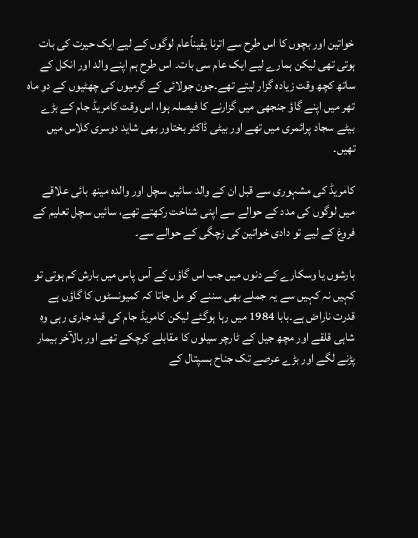خواتین اور بچوں کا اس طرح سے اترنا یقیناًعام لوگوں کے لیے ایک حیرت کی بات ہوتی تھی لیکن ہمارے لیے ایک عام سی بات۔ اس طرح ہم اپنے والد اور انکل کے ساتھ کچھ وقت زیادہ گزار لیتے تھے۔جون جولائی کے گرمیوں کی چھٹیوں کے دو ماہ تھر میں اپنے گاؤ جنجھی میں گزارنے کا فیصلہ ہوا، اس وقت کامریڈ جام کے بڑے بیٹے سجاد پرائمری میں تھے اور بیٹی ڈاکٹر بختاور بھی شاید دوسری کلاس میں تھیں۔

کامریڈ کی مشہوری سے قبل ان کے والد سائیں سچل اور والدہ مینھ بائی علاقے میں لوگوں کی مدد کے حوالے سے اپنی شناخت رکھتے تھے، سائیں سچل تعلیم کے فروغ کے لیے تو دادی خواتین کی زچگی کے حوالے سے۔

بارشوں یا وسکارے کے دنوں میں جب اس گاؤں کے آس پاس میں بارش کم ہوتی تو کہیں نہ کہیں سے یہ جملے بھی سننے کو مل جاتا کہ کمیونسٹوں کا گاؤں ہے قدرت ناراض ہے۔بابا 1984 میں رہا ہوگئے لیکن کامریڈ جام کی قید جاری رہی وہ شاہی قلقے اور مچھ جیل کے ٹارچر سیلوں کا مقابلے کرچکے تھے اور بالآخر بیمار پڑنے لگے اور بڑے عرصے تک جناح ہسپتال کے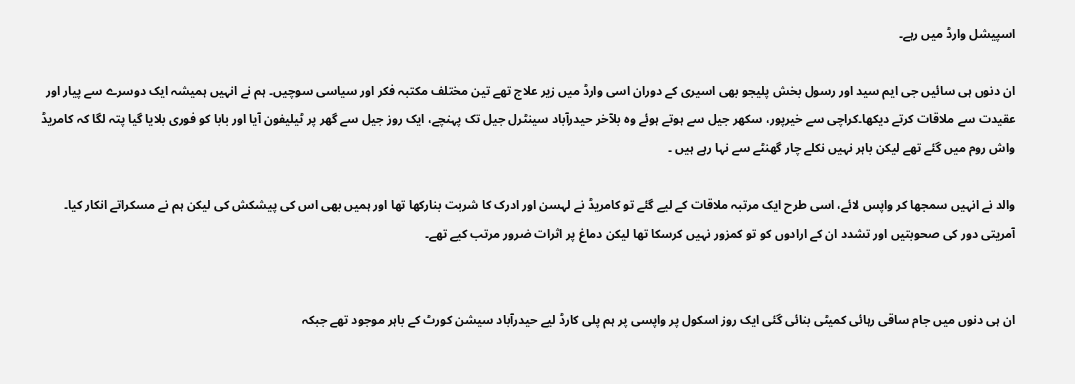اسپیشل وارڈ میں رہے۔

ان دنوں ہی سائیں جی ایم سید اور رسول بخش پلیجو بھی اسیری کے دوران اسی وارڈ میں زیر علاج تھے تین مختلف مکتبہ فکر اور سیاسی سوچیں۔ ہم نے انہیں ہمیشہ ایک دوسرے سے پیار اور عقیدت سے ملاقات کرتے دیکھا۔کراچی سے خیرپور، سکھر جیل سے ہوتے ہوئے وہ بلآخر حیدرآباد سینٹرل جیل تک پہنچے، ایک روز جیل سے گھر پر ٹیلیفون آیا اور بابا کو فوری بلایا گیا پتہ لگا کہ کامریڈ واش روم میں گئے تھے لیکن باہر نہیں نکلے چار گھنٹے سے نہا رہے ہیں ۔

والد نے انہیں سمجھا کر واپس لائے، اسی طرح ایک مرتبہ ملاقات کے لیے گئے تو کامریڈ نے لہسن اور ادرک کا شربت بنارکھا تھا اور ہمیں بھی اس کی پیشکش کی لیکن ہم نے مسکراتے انکار کیا۔ آمریتی دور کی صحوبتیں اور تشدد ان کے ارادوں کو تو کمزور نہیں کرسکا تھا لیکن دماغ پر اثرات ضرور مرتب کیے تھے۔


ان ہی دنوں میں جام ساقی رہائی کمیٹی بنائی گئی ایک روز اسکول پر واپسی پر ہم پلی کارڈ لیے حیدرآباد سیشن کورٹ کے باہر موجود تھے جبکہ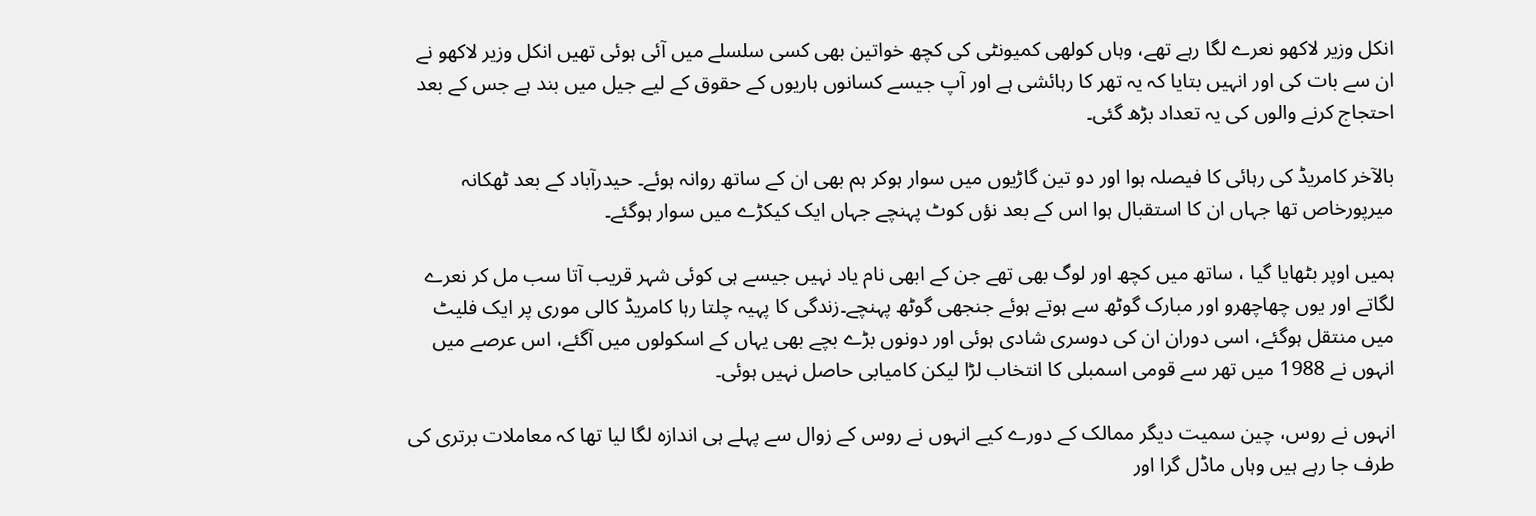انکل وزیر لاکھو نعرے لگا رہے تھے، وہاں کولھی کمیونٹی کی کچھ خواتین بھی کسی سلسلے میں آئی ہوئی تھیں انکل وزیر لاکھو نے ان سے بات کی اور انہیں بتایا کہ یہ تھر کا رہائشی ہے اور آپ جیسے کسانوں ہاریوں کے حقوق کے لیے جیل میں بند ہے جس کے بعد احتجاج کرنے والوں کی یہ تعداد بڑھ گئی۔

بالآخر کامریڈ کی رہائی کا فیصلہ ہوا اور دو تین گاڑیوں میں سوار ہوکر ہم بھی ان کے ساتھ روانہ ہوئے۔ حیدرآباد کے بعد ٹھکانہ میرپورخاص تھا جہاں ان کا استقبال ہوا اس کے بعد نؤں کوٹ پہنچے جہاں ایک کیکڑے میں سوار ہوگئے۔

ہمیں اوپر بٹھایا گیا ، ساتھ میں کچھ اور لوگ بھی تھے جن کے ابھی نام یاد نہیں جیسے ہی کوئی شہر قریب آتا سب مل کر نعرے لگاتے اور یوں چھاچھرو اور مبارک گوٹھ سے ہوتے ہوئے جنجھی گوٹھ پہنچے۔زندگی کا پہیہ چلتا رہا کامریڈ کالی موری پر ایک فلیٹ میں منتقل ہوگئے، اسی دوران ان کی دوسری شادی ہوئی اور دونوں بڑے بچے بھی یہاں کے اسکولوں میں آگئے، اس عرصے میں انہوں نے 1988 میں تھر سے قومی اسمبلی کا انتخاب لڑا لیکن کامیابی حاصل نہیں ہوئی۔

انہوں نے روس، چین سمیت دیگر ممالک کے دورے کیے انہوں نے روس کے زوال سے پہلے ہی اندازہ لگا لیا تھا کہ معاملات برتری کی طرف جا رہے ہیں وہاں ماڈل گرا اور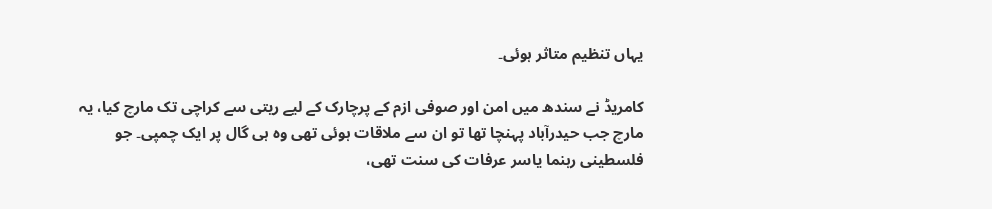یہاں تنظیم متاثر ہوئی۔

کامریڈ نے سندھ میں امن اور صوفی ازم کے پرچارک کے لیے ریتی سے کراچی تک مارچ کیا، یہ مارچ جب حیدرآباد پہنچا تھا تو ان سے ملاقات ہوئی تھی وہ ہی گال پر ایک چمپی۔ جو فلسطینی رہنما یاسر عرفات کی سنت تھی،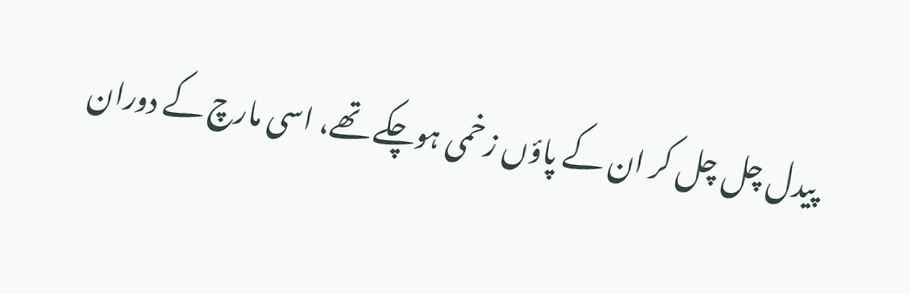پیدل چل چل کر ان کے پاؤں زخمی ہوچکے تھے، اسی مارچ کے دوران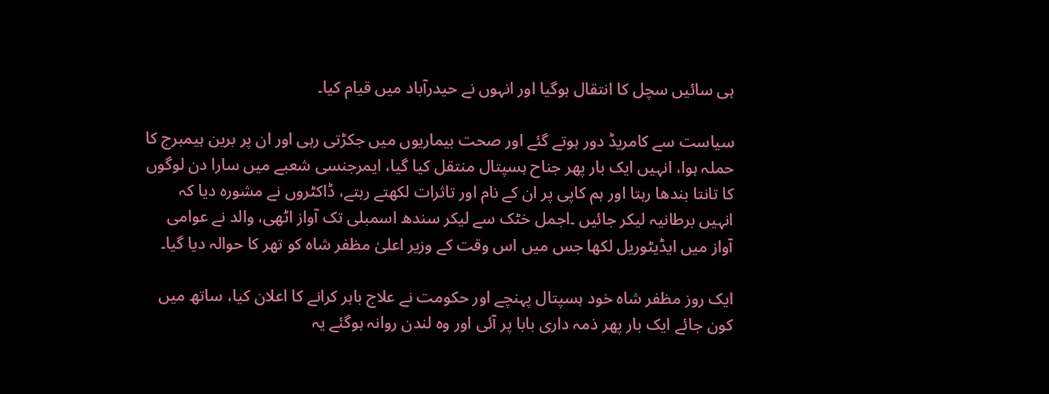ہی سائیں سچل کا انتقال ہوگیا اور انہوں نے حیدرآباد میں قیام کیا۔

سیاست سے کامریڈ دور ہوتے گئے اور صحت بیماریوں میں جکڑتی رہی اور ان پر برین ہیمبرج کا حملہ ہوا، انہیں ایک بار پھر جناح ہسپتال منتقل کیا گیا، ایمرجنسی شعبے میں سارا دن لوگوں کا تانتا بندھا رہتا اور ہم کاپی پر ان کے نام اور تاثرات لکھتے رہتے، ڈاکٹروں نے مشورہ دیا کہ انہیں برطانیہ لیکر جائیں ۔اجمل خٹک سے لیکر سندھ اسمبلی تک آواز اٹھی، والد نے عوامی آواز میں ایڈیٹوریل لکھا جس میں اس وقت کے وزیر اعلیٰ مظفر شاہ کو تھر کا حوالہ دیا گیا۔

ایک روز مظفر شاہ خود ہسپتال پہنچے اور حکومت نے علاج باہر کرانے کا اعلان کیا، ساتھ میں کون جائے ایک بار پھر ذمہ داری بابا پر آئی اور وہ لندن روانہ ہوگئے یہ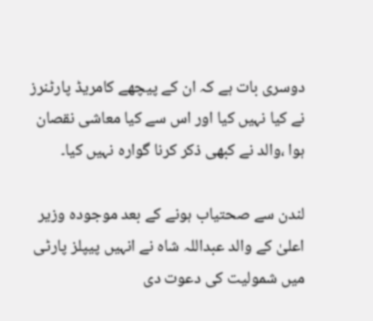دوسری بات ہے کہ ان کے پیچھے کامریڈ پارٹنرز نے کیا نہیں کیا اور اس سے کیا معاشی نقصان ہوا ،والد نے کبھی ذکر کرنا گوارہ نہیں کیا۔

لندن سے صحتیاب ہونے کے بعد موجودہ وزیر اعلیٰ کے والد عبداللہ شاہ نے انہیں پیپلز پارٹی میں شمولیت کی دعوت دی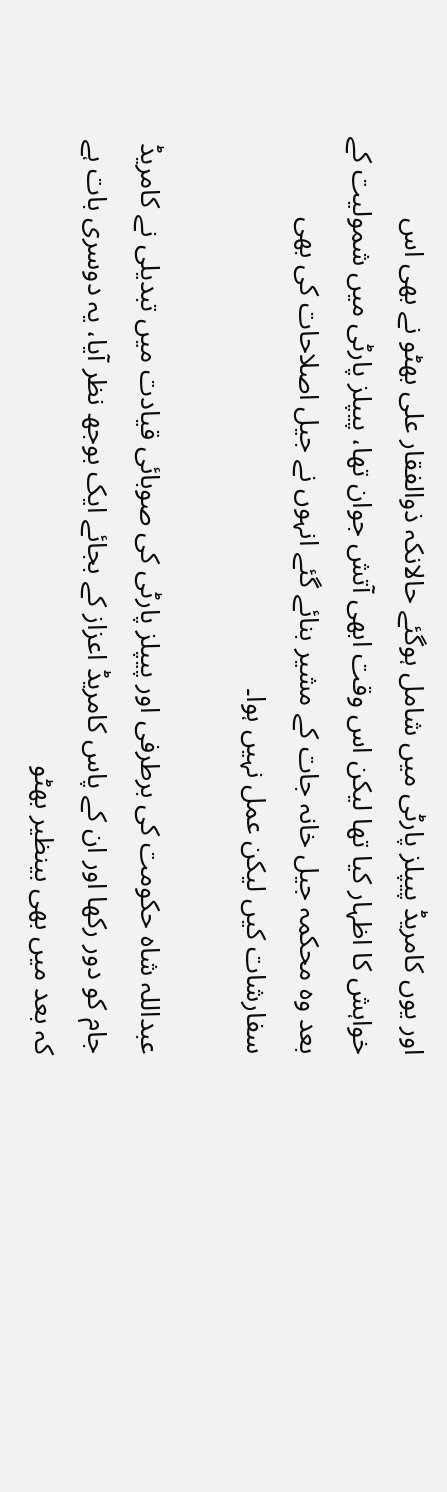اور یوں کامریڈ پیپلز پارٹی میں شامل ہوگئے حالانکہ ذوالفقار علی بھٹو نے بھی اس خواہش کا اظہار کیا تھا لیکن اس وقت ابھی آتش جوان تھا، پیپلز پارٹی میں شمولیت کے بعد وہ محکمہ جیل خانہ جات کے مشیر بنائے گئے انہوں نے جیل اصلاحات کی بھی سفارشات کیں لیکن عمل نہیں ہوا۔

عبداللہ شاہ حکومت کی برطرفی اور پیپلز پارٹی کی صوبائی قیادت میں تبدیلی نے کامریڈ جام کو دور رکھا اور ان کے پاس کامریڈ اعزاز کے بجائے ایک بوجھ نظر آیا، یہ دوسری بات ہے کہ بعد میں بھی بینظیر بھٹو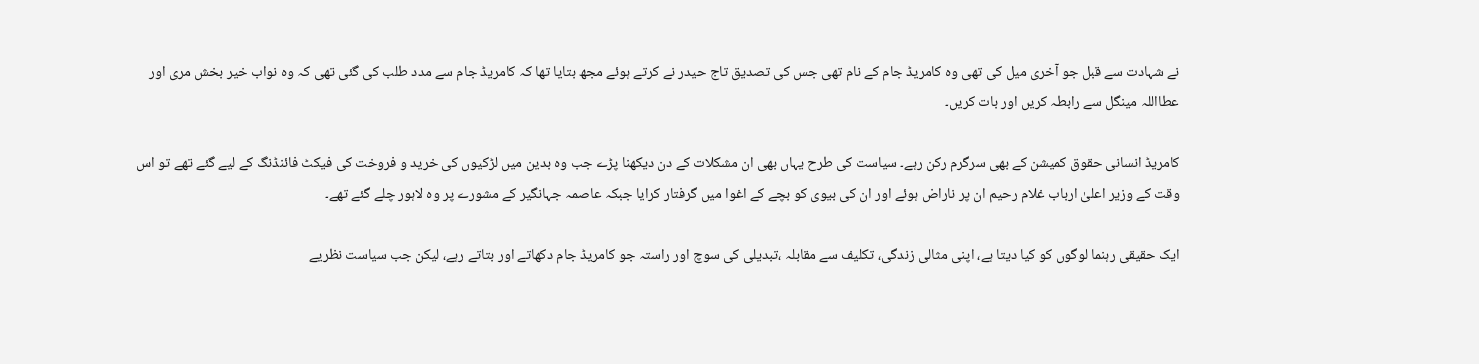نے شہادت سے قبل جو آخری میل کی تھی وہ کامریڈ جام کے نام تھی جس کی تصدیق تاج حیدر نے کرتے ہوئے مجھ بتایا تھا کہ کامریڈ جام سے مدد طلب کی گئی تھی کہ وہ نواب خیر بخش مری اور عطااللہ مینگل سے رابطہ کریں اور بات کریں۔

کامریڈ انسانی حقوق کمیشن کے بھی سرگرم رکن رہے۔ سیاست کی طرح یہاں بھی ان مشکلات کے دن دیکھنا پڑے جب وہ بدین میں لڑکیوں کی خرید و فروخت کی فیکٹ فائنڈنگ کے لیے گئے تھے تو اس وقت کے وزیر اعلیٰ ارباب غلام رحیم ان پر ناراض ہوئے اور ان کی بیوی کو بچے کے اغوا میں گرفتار کرایا جبکہ عاصمہ جہانگیر کے مشورے پر وہ لاہور چلے گئے تھے۔

ایک حقیقی رہنما لوگوں کو کیا دیتا ہے، اپنی مثالی زندگی، تکلیف سے مقابلہ ،تبدیلی کی سوچ اور راستہ جو کامریڈ جام دکھاتے اور بتاتے رہے، لیکن جب سیاست نظریے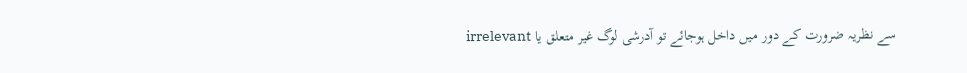سے نظریہ ضرورت کے دور میں داخل ہوجائے تو آدرشی لوگ غیر متعلق یا irrelevant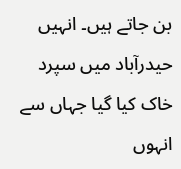بن جاتے ہیں۔ انہیں حیدرآباد میں سپرد خاک کیا گیا جہاں سے انہوں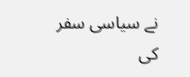نے سیاسی سفر کی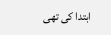ابتدا کی تھی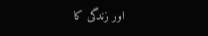اور زندگی کا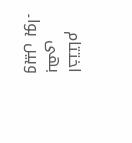اختتام بھی وہیں ہوا۔